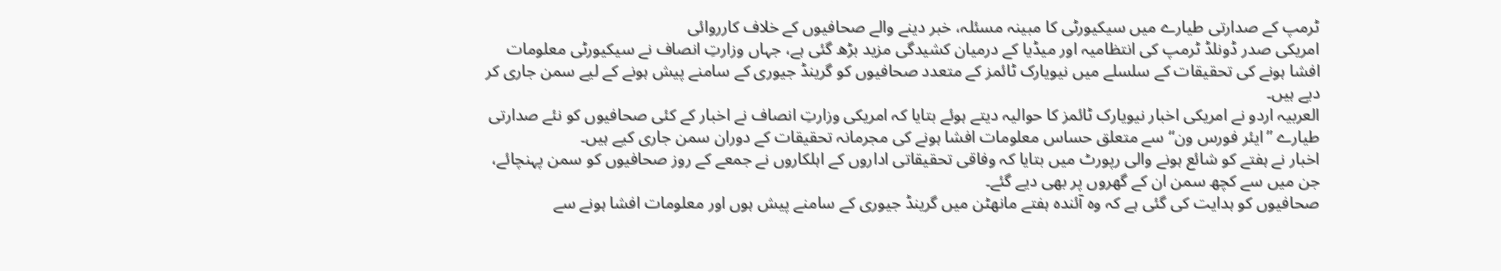ٹرمپ کے صدارتی طیارے میں سیکیورٹی کا مبینہ مسئلہ، خبر دینے والے صحافیوں کے خلاف کارروائی
امریکی صدر ڈونلڈ ٹرمپ کی انتظامیہ اور میڈیا کے درمیان کشیدگی مزید بڑھ گئی ہے، جہاں وزارتِ انصاف نے سیکیورٹی معلومات افشا ہونے کی تحقیقات کے سلسلے میں نیویارک ٹائمز کے متعدد صحافیوں کو گرینڈ جیوری کے سامنے پیش ہونے کے لیے سمن جاری کر دیے ہیں۔
العربیہ اردو نے امریکی اخبار نیویارک ٹائمز کا حوالیہ دیتے ہوئے بتایا کہ امریکی وزارتِ انصاف نے اخبار کے کئی صحافیوں کو نئے صدارتی طیارے ”ایئر فورس ون“ سے متعلق حساس معلومات افشا ہونے کی مجرمانہ تحقیقات کے دوران سمن جاری کیے ہیں۔
اخبار نے ہفتے کو شائع ہونے والی رپورٹ میں بتایا کہ وفاقی تحقیقاتی اداروں کے اہلکاروں نے جمعے کے روز صحافیوں کو سمن پہنچائے، جن میں سے کچھ سمن ان کے گھروں پر بھی دیے گئے۔
صحافیوں کو ہدایت کی گئی ہے کہ وہ آئندہ ہفتے مانهٹن میں گرینڈ جیوری کے سامنے پیش ہوں اور معلومات افشا ہونے سے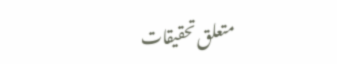متعلق تحقیقات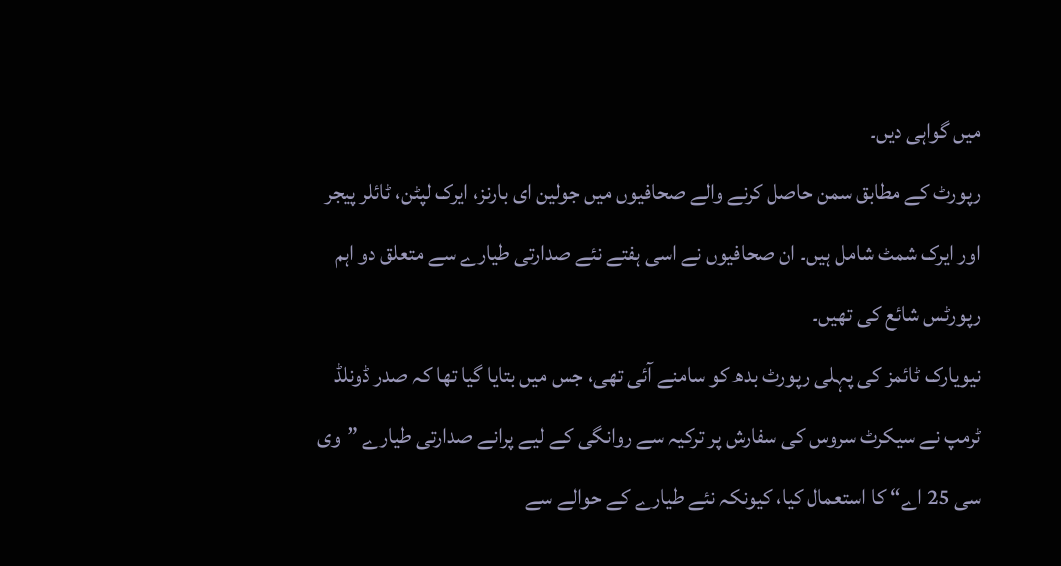میں گواہی دیں۔
رپورٹ کے مطابق سمن حاصل کرنے والے صحافیوں میں جولین ای بارنز، ایرک لپٹن، ٹائلر پیجر اور ایرک شمٹ شامل ہیں۔ ان صحافیوں نے اسی ہفتے نئے صدارتی طیارے سے متعلق دو اہم رپورٹس شائع کی تھیں۔
نیویارک ٹائمز کی پہلی رپورٹ بدھ کو سامنے آئی تھی، جس میں بتایا گیا تھا کہ صدر ڈونلڈ ٹرمپ نے سیکرٹ سروس کی سفارش پر ترکیہ سے روانگی کے لیے پرانے صدارتی طیارے ”وی سی 25 اے“ کا استعمال کیا، کیونکہ نئے طیارے کے حوالے سے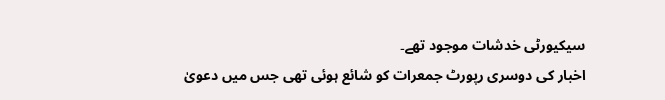سیکیورٹی خدشات موجود تھے۔
اخبار کی دوسری رپورٹ جمعرات کو شائع ہوئی تھی جس میں دعویٰ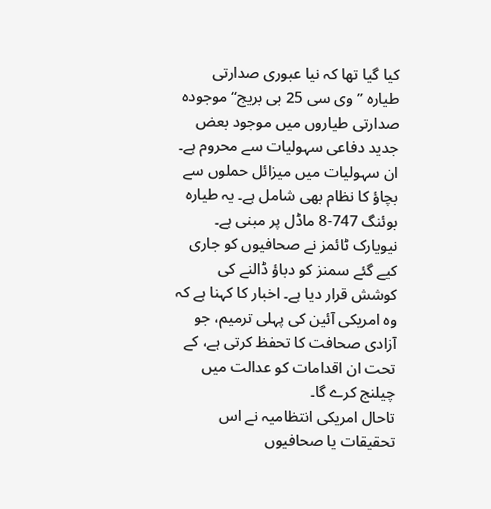کیا گیا تھا کہ نیا عبوری صدارتی طیارہ ”وی سی 25 بی بریج“ موجودہ صدارتی طیاروں میں موجود بعض جدید دفاعی سہولیات سے محروم ہے۔ ان سہولیات میں میزائل حملوں سے بچاؤ کا نظام بھی شامل ہے۔ یہ طیارہ بوئنگ 747-8 ماڈل پر مبنی ہے۔
نیویارک ٹائمز نے صحافیوں کو جاری کیے گئے سمنز کو دباؤ ڈالنے کی کوشش قرار دیا ہے۔ اخبار کا کہنا ہے کہ وہ امریکی آئین کی پہلی ترمیم، جو آزادی صحافت کا تحفظ کرتی ہے، کے تحت ان اقدامات کو عدالت میں چیلنج کرے گا۔
تاحال امریکی انتظامیہ نے اس تحقیقات یا صحافیوں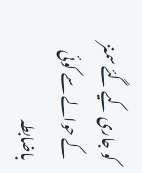کو جاری کیے گئے سمنز کے حوالے سے کوئی باضابطہ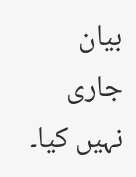بیان جاری نہیں کیا۔